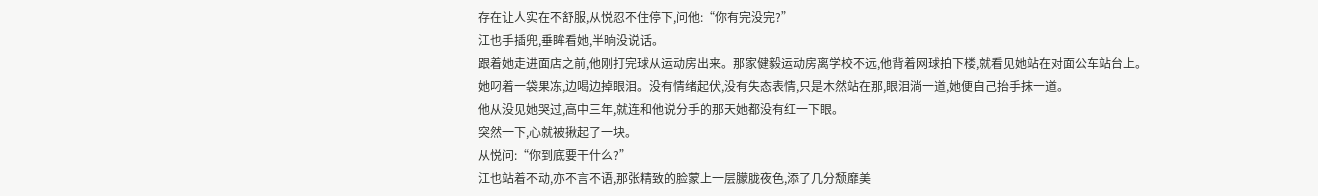存在让人实在不舒服,从悦忍不住停下,问他:“你有完没完?”
江也手插兜,垂眸看她,半晌没说话。
跟着她走进面店之前,他刚打完球从运动房出来。那家健毅运动房离学校不远,他背着网球拍下楼,就看见她站在对面公车站台上。
她叼着一袋果冻,边喝边掉眼泪。没有情绪起伏,没有失态表情,只是木然站在那,眼泪淌一道,她便自己抬手抹一道。
他从没见她哭过,高中三年,就连和他说分手的那天她都没有红一下眼。
突然一下,心就被揪起了一块。
从悦问:“你到底要干什么?”
江也站着不动,亦不言不语,那张精致的脸蒙上一层朦胧夜色,添了几分颓靡美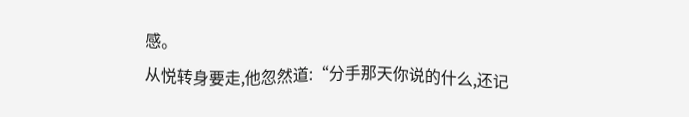感。
从悦转身要走,他忽然道:“分手那天你说的什么,还记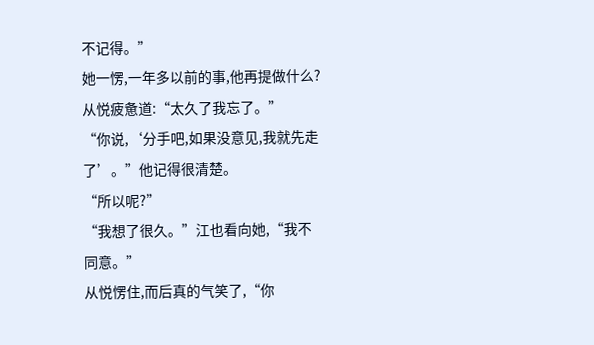不记得。”
她一愣,一年多以前的事,他再提做什么?
从悦疲惫道:“太久了我忘了。”
“你说,‘分手吧,如果没意见,我就先走了’。”他记得很清楚。
“所以呢?”
“我想了很久。”江也看向她,“我不同意。”
从悦愣住,而后真的气笑了,“你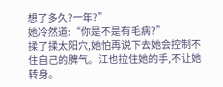想了多久?一年?”
她冷然道:“你是不是有毛病?”
揉了揉太阳穴,她怕再说下去她会控制不住自己的脾气。江也拉住她的手,不让她转身。